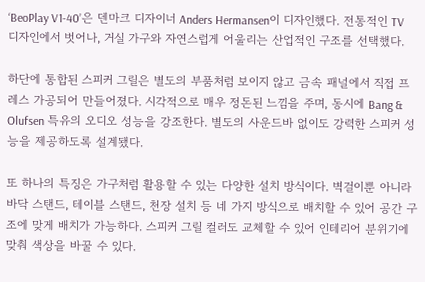‘BeoPlay V1-40’은 덴마크 디자이너 Anders Hermansen이 디자인했다. 전통적인 TV 디자인에서 벗어나, 거실 가구와 자연스럽게 어울리는 산업적인 구조를 선택했다.

하단에 통합된 스피커 그릴은 별도의 부품처럼 보이지 않고 금속 패널에서 직접 프레스 가공되어 만들어졌다. 시각적으로 매우 정돈된 느낌을 주며, 동시에 Bang & Olufsen 특유의 오디오 성능을 강조한다. 별도의 사운드바 없이도 강력한 스피커 성능을 제공하도록 설계됐다.

또 하나의 특징은 가구처럼 활용할 수 있는 다양한 설치 방식이다. 벽걸이뿐 아니라 바닥 스탠드, 테이블 스탠드, 천장 설치 등 네 가지 방식으로 배치할 수 있어 공간 구조에 맞게 배치가 가능하다. 스피커 그릴 컬러도 교체할 수 있어 인테리어 분위기에 맞춰 색상을 바꿀 수 있다.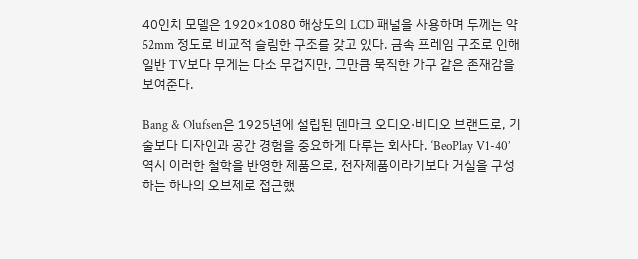40인치 모델은 1920×1080 해상도의 LCD 패널을 사용하며 두께는 약 52mm 정도로 비교적 슬림한 구조를 갖고 있다. 금속 프레임 구조로 인해 일반 TV보다 무게는 다소 무겁지만, 그만큼 묵직한 가구 같은 존재감을 보여준다.

Bang & Olufsen은 1925년에 설립된 덴마크 오디오·비디오 브랜드로, 기술보다 디자인과 공간 경험을 중요하게 다루는 회사다. ‘BeoPlay V1-40’ 역시 이러한 철학을 반영한 제품으로, 전자제품이라기보다 거실을 구성하는 하나의 오브제로 접근했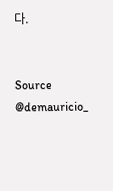다.


Source @demauricio_